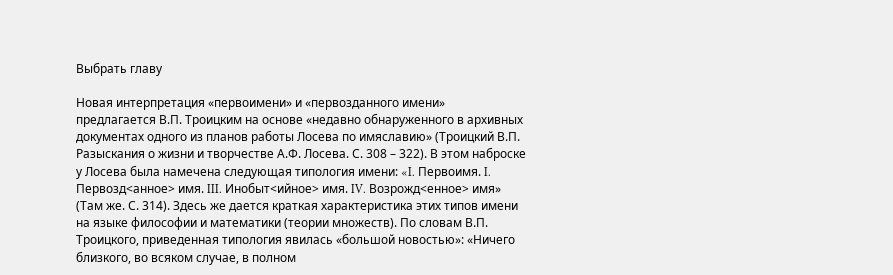Выбрать главу

Новая интерпретация «первоимени» и «первозданного имени» предлагается В.П. Троицким на основе «недавно обнаруженного в архивных документах одного из планов работы Лосева по имяславию» (Троицкий В.П. Разыскания о жизни и творчестве А.Ф. Лосева. С. 308 – 322). В этом наброске у Лосева была намечена следующая типология имени: «I. Первоимя. I. Первозд<анное> имя. III. Инобыт<ийное> имя. IV. Возрожд<енное> имя» (Там же. С. 314). Здесь же дается краткая характеристика этих типов имени на языке философии и математики (теории множеств). По словам В.П. Троицкого, приведенная типология явилась «большой новостью»: «Ничего близкого, во всяком случае, в полном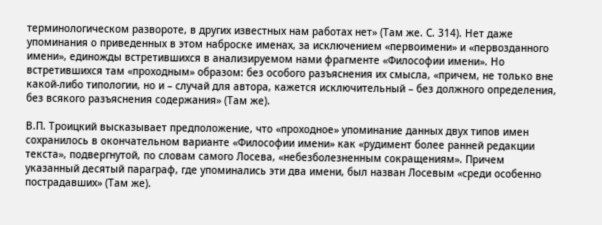терминологическом развороте, в других известных нам работах нет» (Там же. С. 314). Нет даже упоминания о приведенных в этом наброске именах, за исключением «первоимени» и «первозданного имени», единожды встретившихся в анализируемом нами фрагменте «Философии имени». Но встретившихся там «проходным» образом: без особого разъяснения их смысла, «причем, не только вне какой-либо типологии, но и – случай для автора, кажется исключительный – без должного определения, без всякого разъяснения содержания» (Там же).

В.П. Троицкий высказывает предположение, что «проходное» упоминание данных двух типов имен сохранилось в окончательном варианте «Философии имени» как «рудимент более ранней редакции текста», подвергнутой, по словам самого Лосева, «небезболезненным сокращениям». Причем указанный десятый параграф, где упоминались эти два имени, был назван Лосевым «среди особенно пострадавших» (Там же).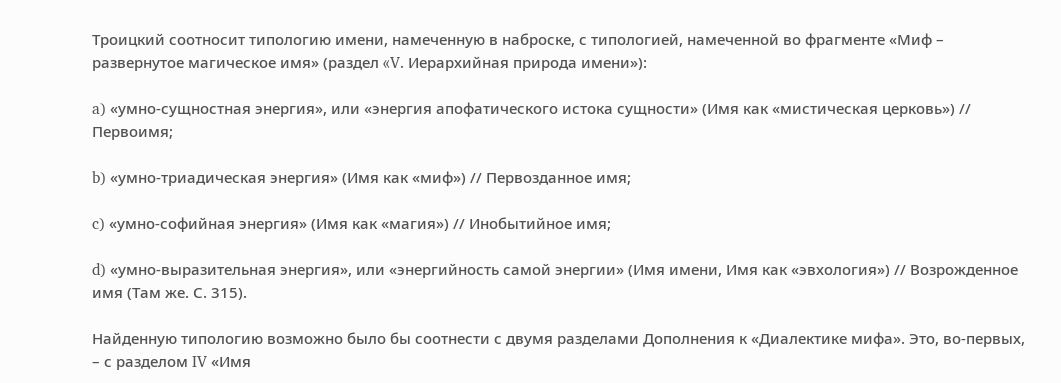Троицкий соотносит типологию имени, намеченную в наброске, с типологией, намеченной во фрагменте «Миф – развернутое магическое имя» (раздел «V. Иерархийная природа имени»):

a) «умно-сущностная энергия», или «энергия апофатического истока сущности» (Имя как «мистическая церковь») // Первоимя;

b) «умно-триадическая энергия» (Имя как «миф») // Первозданное имя;

c) «умно-софийная энергия» (Имя как «магия») // Инобытийное имя;

d) «умно-выразительная энергия», или «энергийность самой энергии» (Имя имени, Имя как «эвхология») // Возрожденное имя (Там же. С. 315).

Найденную типологию возможно было бы соотнести с двумя разделами Дополнения к «Диалектике мифа». Это, во-первых, – с разделом IV «Имя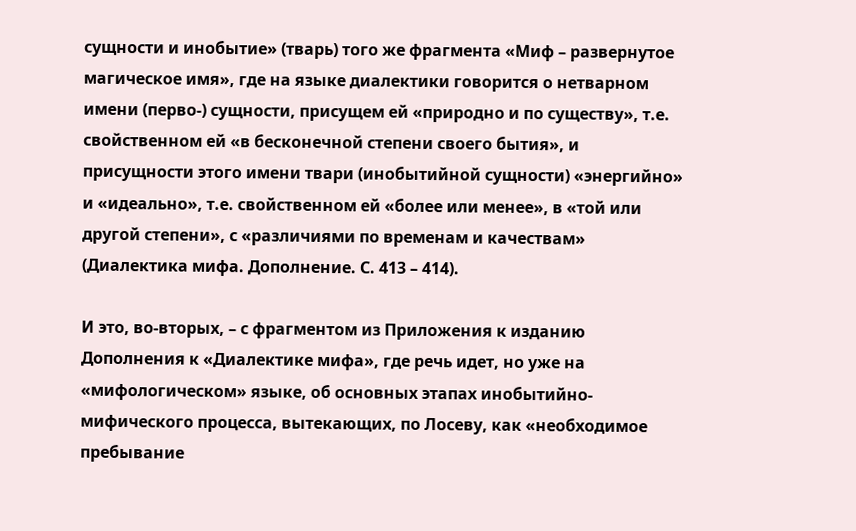сущности и инобытие» (тварь) того же фрагмента «Миф – развернутое магическое имя», где на языке диалектики говорится о нетварном имени (перво-) сущности, присущем ей «природно и по существу», т.е. свойственном ей «в бесконечной степени своего бытия», и присущности этого имени твари (инобытийной сущности) «энергийно» и «идеально», т.е. свойственном ей «более или менее», в «той или другой степени», с «различиями по временам и качествам» (Диалектика мифа. Дополнение. С. 413 – 414).

И это, во-вторых, – с фрагментом из Приложения к изданию Дополнения к «Диалектике мифа», где речь идет, но уже на «мифологическом» языке, об основных этапах инобытийно-мифического процесса, вытекающих, по Лосеву, как «необходимое пребывание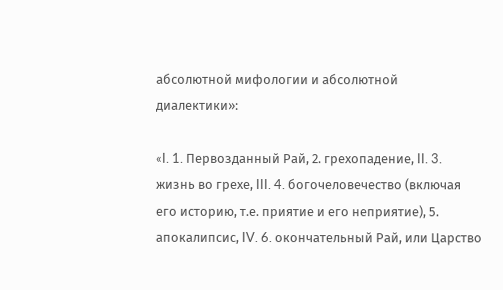абсолютной мифологии и абсолютной диалектики»:

«I. 1. Первозданный Рай, 2. грехопадение, II. 3. жизнь во грехе, III. 4. богочеловечество (включая его историю, т.е. приятие и его неприятие), 5. апокалипсис, IV. 6. окончательный Рай, или Царство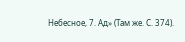Небесное, 7. Ад» (Там же. С. 374).